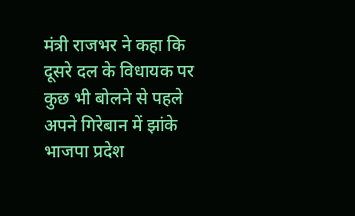मंत्री राजभर ने कहा कि दूसरे दल के विधायक पर कुछ भी बोलने से पहले अपने गिरेबान में झांके भाजपा प्रदेश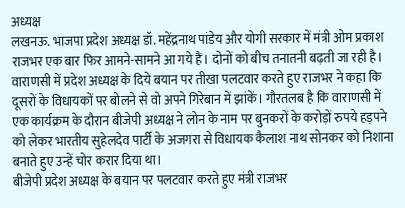अध्यक्ष
लखनऊ. भाजपा प्रदेश अध्यक्ष डॉ. महेंद्रनाथ पांडेय और योगी सरकार में मंत्री ओम प्रकाश राजभर एक बार फिर आमने-सामने आ गये हैं। दोनों को बीच तनातनी बढ़ती जा रही है। वाराणसी में प्रदेश अध्यक्ष के दिये बयान पर तीखा पलटवार करते हुए राजभर ने कहा कि दूसरों के विधायकों पर बोलने से वो अपने गिरेबान में झांकें। गौरतलब है कि वाराणसी में एक कार्यक्रम के दौरान बीजेपी अध्यक्ष ने लोन के नाम पर बुनकरों के करोड़ों रुपये हड़पने को लेकर भारतीय सुहेलदेव पार्टी के अजगरा से विधायक कैलाश नाथ सोनकर को निशाना बनाते हुए उन्हें चोर करार दिया था।
बीजेपी प्रदेश अध्यक्ष के बयान पर पलटवार करते हुए मंत्री राजभर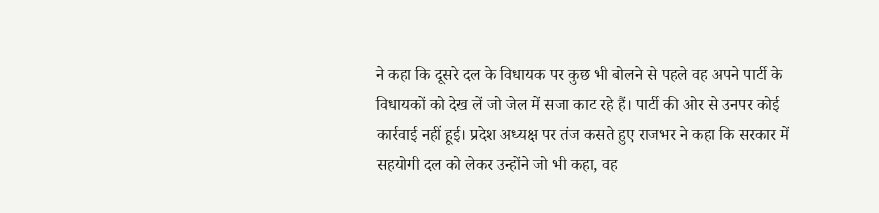ने कहा कि दूसरे दल के विधायक पर कुछ भी बोलने से पहले वह अपने पार्टी के विधायकों को देख लें जो जेल में सजा काट रहे हैं। पार्टी की ओर से उनपर कोई कार्रवाई नहीं हूई। प्रदेश अध्यक्ष पर तंज कसते हुए राजभर ने कहा कि सरकार में सहयोगी दल को लेकर उन्होंने जो भी कहा, वह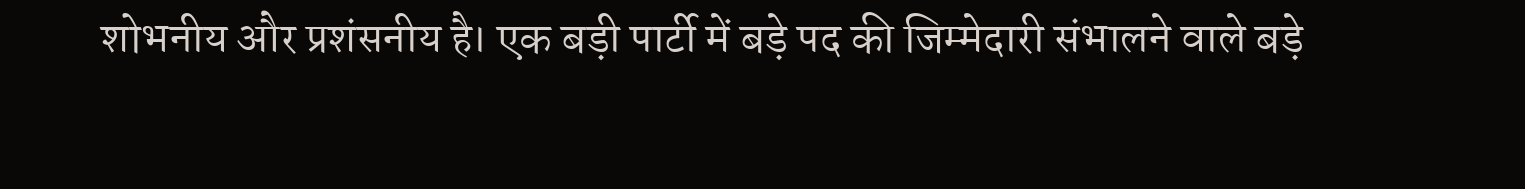शोभनीय और प्रशंसनीय है। एक बड़ी पार्टी में बड़े पद की जिम्मेदारी संभालने वाले बड़े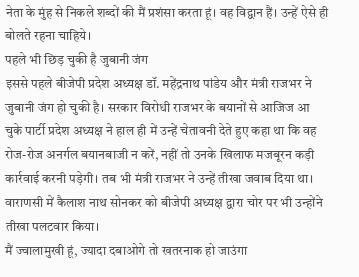नेता के मुंह से निकले शब्दों की मैं प्रशंसा करता हूं। वह विद्वान हैं। उन्हें ऐसे ही बोलते रहना चाहिये।
पहले भी छिड़ चुकी है जुबानी जंग
इससे पहले बीजेपी प्रदेश अध्यक्ष डॉ. महेंद्रनाथ पांडेय और मंत्री राजभर ने जुबानी जंग हो चुकी है। सरकार विरोधी राजभर के बयानों से आजिज आ चुके पार्टी प्रदेश अध्यक्ष ने हाल ही में उन्हें चेतावनी देते हुए कहा था कि वह रोज-रोज अनर्गल बयानबाजी न करें, नहीं तो उनके खिलाफ मजबूरन कड़ी कार्रवाई करनी पड़ेगी। तब भी मंत्री राजभर ने उन्हें तीखा जवाब दिया था। वाराणसी में कैलाश नाथ सोनकर को बीजेपी अध्यक्ष द्वारा चोर पर भी उन्होंने तीखा पलटवार किया।
मैं ज्वालामुखी हूं, ज्यादा दबाओगे तो खतरनाक हो जाउंगा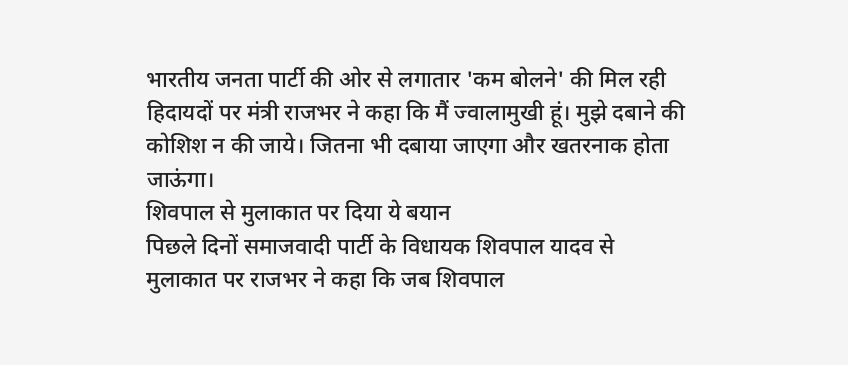भारतीय जनता पार्टी की ओर से लगातार 'कम बोलने' की मिल रही हिदायदों पर मंत्री राजभर ने कहा कि मैं ज्वालामुखी हूं। मुझे दबाने की कोशिश न की जाये। जितना भी दबाया जाएगा और खतरनाक होता जाऊंगा।
शिवपाल से मुलाकात पर दिया ये बयान
पिछले दिनों समाजवादी पार्टी के विधायक शिवपाल यादव से मुलाकात पर राजभर ने कहा कि जब शिवपाल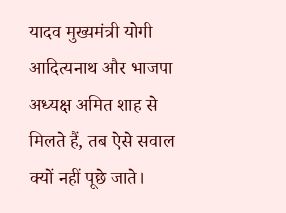यादव मुख्यमंत्री योगी आदित्यनाथ और भाजपा अध्यक्ष अमित शाह से मिलते हैं, तब ऐसे सवाल क्यों नहीं पूछे जाते।